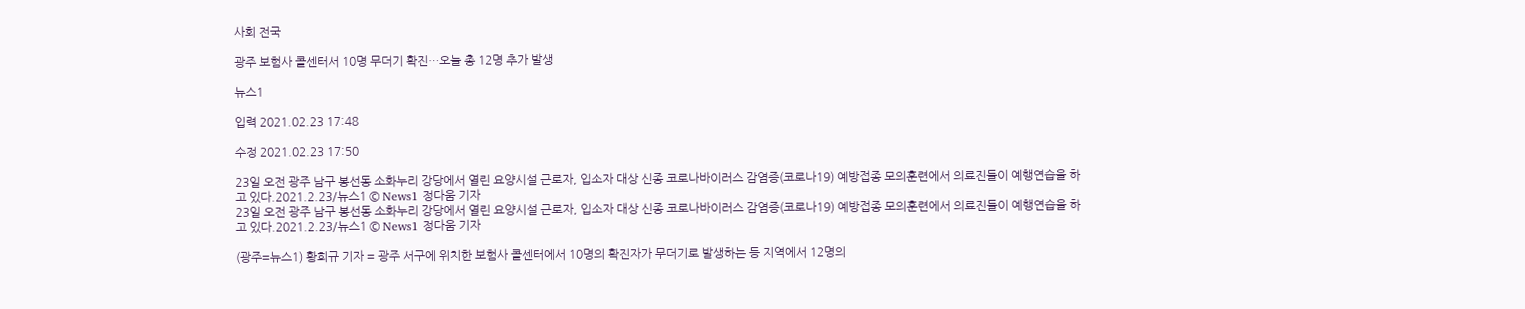사회 전국

광주 보험사 콜센터서 10명 무더기 확진…오늘 총 12명 추가 발생

뉴스1

입력 2021.02.23 17:48

수정 2021.02.23 17:50

23일 오전 광주 남구 봉선동 소화누리 강당에서 열린 요양시설 근로자, 입소자 대상 신종 코로나바이러스 감염증(코로나19) 예방접종 모의훈련에서 의료진들이 예행연습을 하고 있다.2021.2.23/뉴스1 © News1 정다움 기자
23일 오전 광주 남구 봉선동 소화누리 강당에서 열린 요양시설 근로자, 입소자 대상 신종 코로나바이러스 감염증(코로나19) 예방접종 모의훈련에서 의료진들이 예행연습을 하고 있다.2021.2.23/뉴스1 © News1 정다움 기자

(광주=뉴스1) 황희규 기자 = 광주 서구에 위치한 보험사 콜센터에서 10명의 확진자가 무더기로 발생하는 등 지역에서 12명의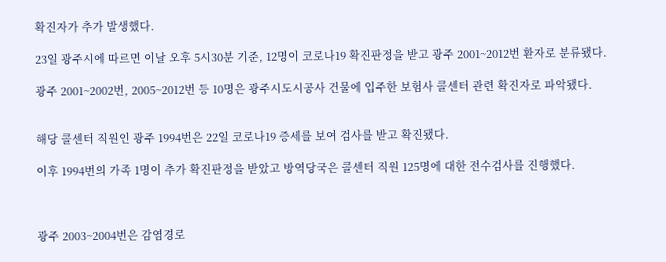확진자가 추가 발생했다.

23일 광주시에 따르면 이날 오후 5시30분 기준, 12명이 코로나19 확진판정을 받고 광주 2001~2012번 환자로 분류됐다.

광주 2001~2002번, 2005~2012번 등 10명은 광주시도시공사 건물에 입주한 보험사 콜센터 관련 확진자로 파악됐다.


해당 콜센터 직원인 광주 1994번은 22일 코로나19 증세를 보여 검사를 받고 확진됐다.

이후 1994번의 가족 1명이 추가 확진판정을 받았고 방역당국은 콜센터 직원 125명에 대한 전수검사를 진행했다.



광주 2003~2004번은 감염경로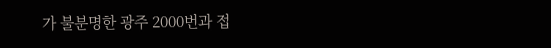가 불분명한 광주 2000번과 접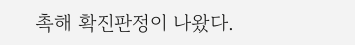촉해 확진판정이 나왔다.